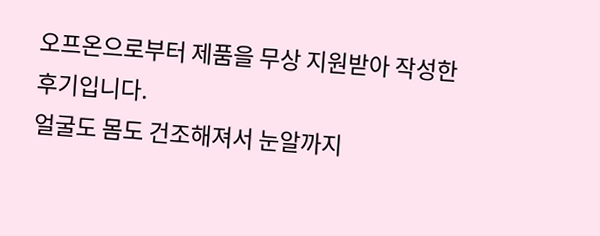오프온으로부터 제품을 무상 지원받아 작성한 후기입니다.
얼굴도 몸도 건조해져서 눈알까지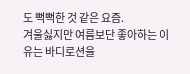도 뻑뻑한 것 같은 요즘.
겨울싫지만 여름보단 좋아하는 이유는 바디로션을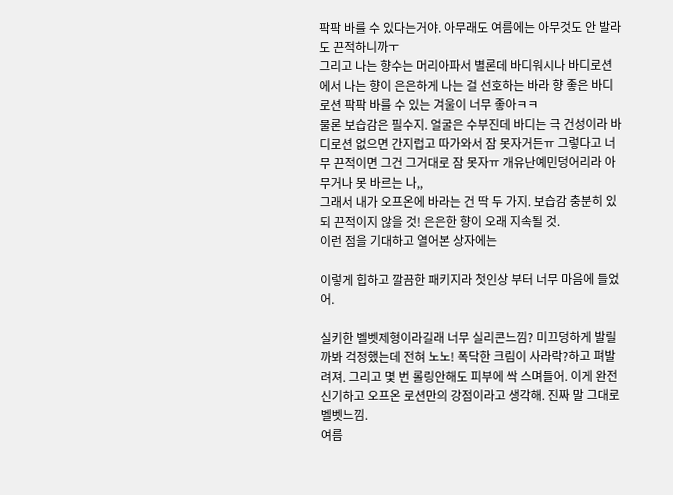팍팍 바를 수 있다는거야. 아무래도 여름에는 아무것도 안 발라도 끈적하니까ㅜ
그리고 나는 향수는 머리아파서 별론데 바디워시나 바디로션에서 나는 향이 은은하게 나는 걸 선호하는 바라 향 좋은 바디로션 팍팍 바를 수 있는 겨울이 너무 좋아ㅋㅋ
물론 보습감은 필수지. 얼굴은 수부진데 바디는 극 건성이라 바디로션 없으면 간지럽고 따가와서 잠 못자거든ㅠ 그렇다고 너무 끈적이면 그건 그거대로 잠 못자ㅠ 개유난예민덩어리라 아무거나 못 바르는 나,,
그래서 내가 오프온에 바라는 건 딱 두 가지. 보습감 충분히 있되 끈적이지 않을 것! 은은한 향이 오래 지속될 것.
이런 점을 기대하고 열어본 상자에는

이렇게 힙하고 깔끔한 패키지라 첫인상 부터 너무 마음에 들었어.

실키한 벨벳제형이라길래 너무 실리콘느낌? 미끄덩하게 발릴까봐 걱정했는데 전혀 노노! 폭닥한 크림이 사라락?하고 펴발려져. 그리고 몇 번 롤링안해도 피부에 싹 스며들어. 이게 완전 신기하고 오프온 로션만의 강점이라고 생각해. 진짜 말 그대로 벨벳느낌.
여름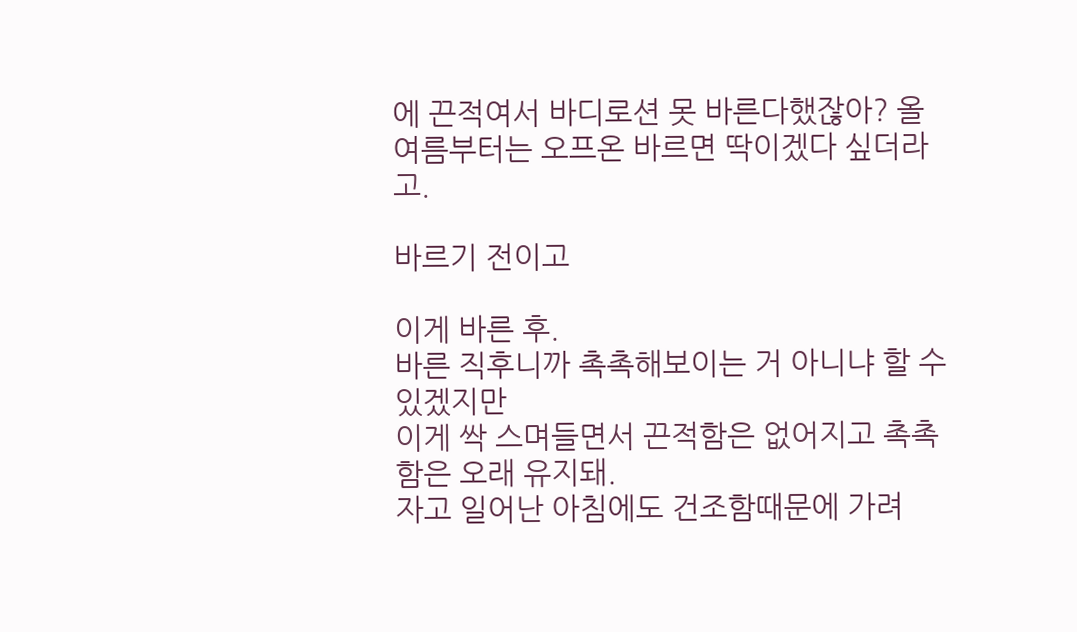에 끈적여서 바디로션 못 바른다했잖아? 올 여름부터는 오프온 바르면 딱이겠다 싶더라고.

바르기 전이고

이게 바른 후.
바른 직후니까 촉촉해보이는 거 아니냐 할 수 있겠지만
이게 싹 스며들면서 끈적함은 없어지고 촉촉함은 오래 유지돼.
자고 일어난 아침에도 건조함때문에 가려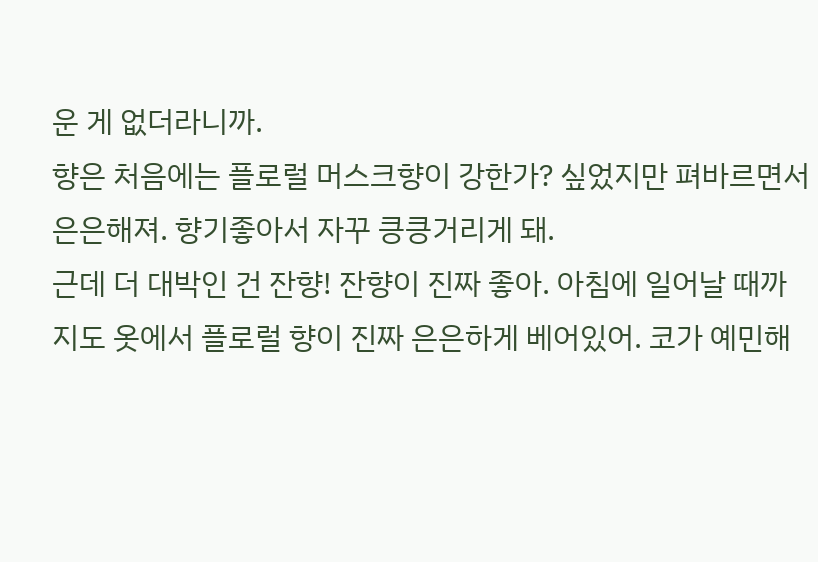운 게 없더라니까.
향은 처음에는 플로럴 머스크향이 강한가? 싶었지만 펴바르면서 은은해져. 향기좋아서 자꾸 킁킁거리게 돼.
근데 더 대박인 건 잔향! 잔향이 진짜 좋아. 아침에 일어날 때까지도 옷에서 플로럴 향이 진짜 은은하게 베어있어. 코가 예민해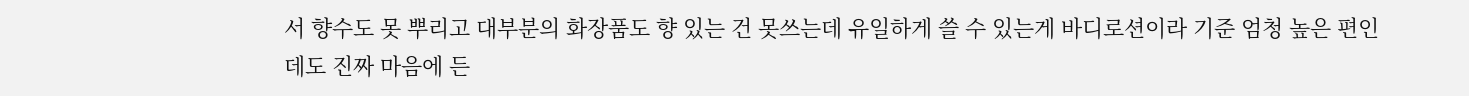서 향수도 못 뿌리고 대부분의 화장품도 향 있는 건 못쓰는데 유일하게 쓸 수 있는게 바디로션이라 기준 엄청 높은 편인데도 진짜 마음에 든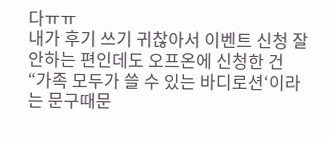다ㅠㅠ
내가 후기 쓰기 귀찮아서 이벤트 신청 잘 안하는 편인데도 오프온에 신청한 건 “가족 모두가 쓸 수 있는 바디로션‘이라는 문구때문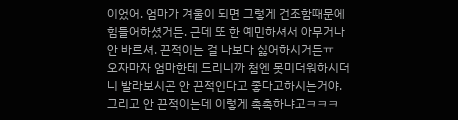이었어. 엄마가 겨울이 되면 그렇게 건조함때문에 힘들어하셨거든. 근데 또 한 예민하셔서 아무거나 안 바르셔. 끈적이는 걸 나보다 싫어하시거든ㅠ
오자마자 엄마한테 드리니까 첨엔 못미더워하시더니 발라보시곤 안 끈적인다고 좋다고하시는거야. 그리고 안 끈적이는데 이렇게 촉촉하냐고ㅋㅋㅋ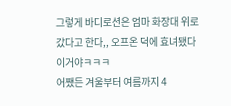그렇게 바디로션은 엄마 화장대 위로 갔다고 한다,, 오프온 덕에 효녀됐다 이거야ㅋㅋㅋ
어쨌든 겨울부터 여름까지 4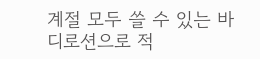계절 모두 쓸 수 있는 바디로션으로 적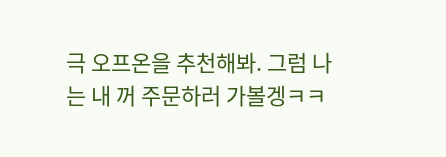극 오프온을 추천해봐. 그럼 나는 내 꺼 주문하러 가볼겡ㅋㅋ